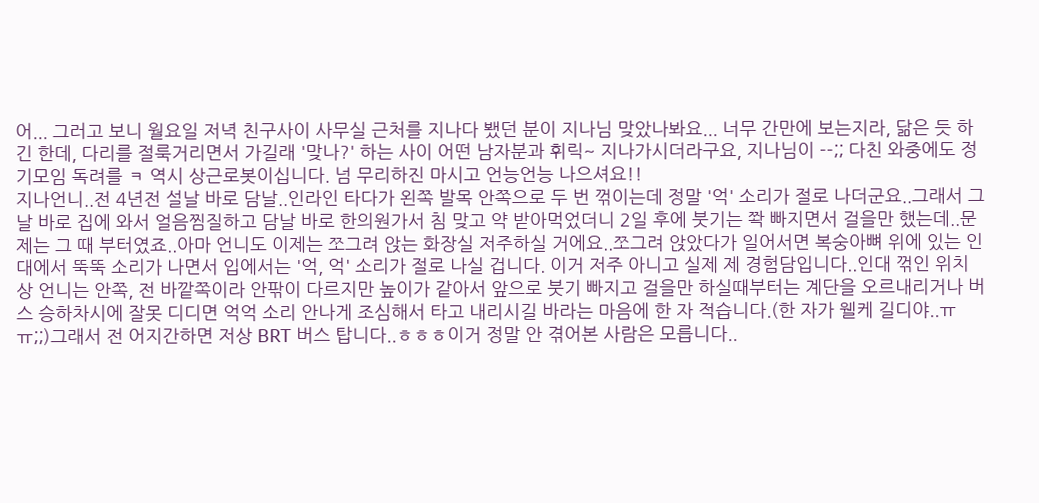어... 그러고 보니 월요일 저녁 친구사이 사무실 근처를 지나다 뵀던 분이 지나님 맞았나봐요... 너무 간만에 보는지라, 닮은 듯 하긴 한데, 다리를 절룩거리면서 가길래 '맞나?' 하는 사이 어떤 남자분과 휘릭~ 지나가시더라구요, 지나님이 --;; 다친 와중에도 정기모임 독려를 ㅋ 역시 상근로봇이십니다. 넘 무리하진 마시고 언능언능 나으셔요!!
지나언니..전 4년전 설날 바로 담날..인라인 타다가 왼쪽 발목 안쪽으로 두 번 꺾이는데 정말 '억' 소리가 절로 나더군요..그래서 그 날 바로 집에 와서 얼음찜질하고 담날 바로 한의원가서 침 맞고 약 받아먹었더니 2일 후에 붓기는 쫙 빠지면서 걸을만 했는데..문제는 그 때 부터였죠..아마 언니도 이제는 쪼그려 앉는 화장실 저주하실 거에요..쪼그려 앉았다가 일어서면 복숭아뼈 위에 있는 인대에서 뚝뚝 소리가 나면서 입에서는 '억, 억' 소리가 절로 나실 겁니다. 이거 저주 아니고 실제 제 경험담입니다..인대 꺾인 위치 상 언니는 안쪽, 전 바깥쪽이라 안팎이 다르지만 높이가 같아서 앞으로 붓기 빠지고 걸을만 하실때부터는 계단을 오르내리거나 버스 승하차시에 잘못 디디면 억억 소리 안나게 조심해서 타고 내리시길 바라는 마음에 한 자 적습니다.(한 자가 웰케 길디야..ㅠㅠ;;)그래서 전 어지간하면 저상 BRT 버스 탑니다..ㅎㅎㅎ이거 정말 안 겪어본 사람은 모릅니다..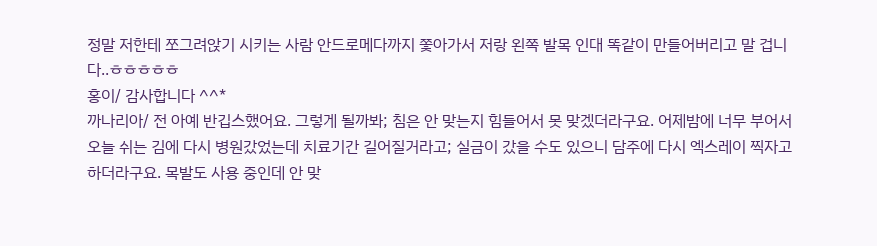정말 저한테 쪼그려앉기 시키는 사람 안드로메다까지 쫓아가서 저랑 왼쪽 발목 인대 똑같이 만들어버리고 말 겁니다..ㅎㅎㅎㅎㅎ
홍이/ 감사합니다 ^^*
까나리아/ 전 아예 반깁스했어요. 그렇게 될까봐; 침은 안 맞는지 힘들어서 못 맞겠더라구요. 어제밤에 너무 부어서 오늘 쉬는 김에 다시 병원갔었는데 치료기간 길어질거라고; 실금이 갔을 수도 있으니 담주에 다시 엑스레이 찍자고 하더라구요. 목발도 사용 중인데 안 맞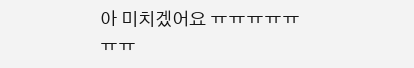아 미치겠어요 ㅠㅠㅠㅠㅠㅠㅠ